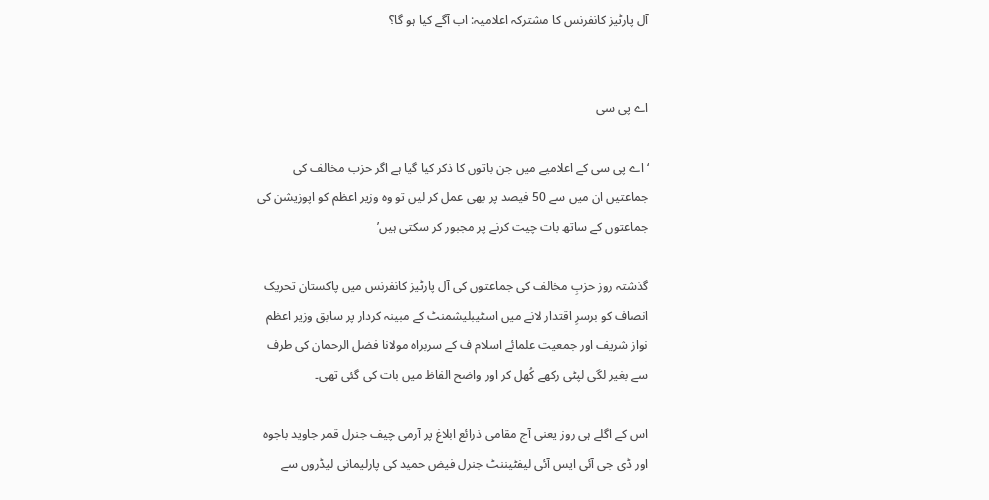آل پارٹیز کانفرنس کا مشترکہ اعلامیہ: اب آگے کیا ہو گا؟


اے پی سی

‘اے پی سی کے اعلامیے میں جن باتوں کا ذکر کیا گیا ہے اگر حزب مخالف کی جماعتیں ان میں سے 50 فیصد پر بھی عمل کر لیں تو وہ وزیر اعظم کو اپوزیشن کی جماعتوں کے ساتھ بات چیت کرنے پر مجبور کر سکتی ہیں’

گذشتہ روز حزبِ مخالف کی جماعتوں کی آل پارٹیز کانفرنس میں پاکستان تحریک انصاف کو برسرِ اقتدار لانے میں اسٹیبلیشمنٹ کے مبینہ کردار پر سابق وزیر اعظم نواز شریف اور جمعیت علمائے اسلام ف کے سربراہ مولانا فضل الرحمان کی طرف سے بغیر لگی لپٹی رکھے کُھل کر اور واضح الفاظ میں بات کی گئی تھی۔

اس کے اگلے ہی روز یعنی آج مقامی ذرائع ابلاغ پر آرمی چیف جنرل قمر جاوید باجوہ اور ڈی جی آئی ایس آئی لیفٹیننٹ جنرل فیض حمید کی پارلیمانی لیڈروں سے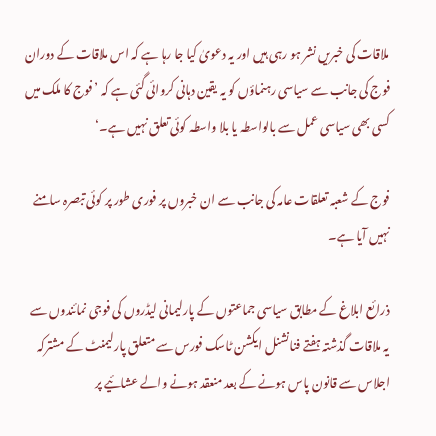ملاقات کی خبریں نشر ہو رہی ہیں اور یہ دعویٰ کیا جا رہا ہے کہ اس ملاقات کے دوران فوج کی جانب سے سیاسی رہنماؤں کو یہ یقین دہانی کروائی گئی ہے کہ ’فوج کا ملک میں کسی بھی سیاسی عمل سے بالواسطہ یا بلا واسطہ کوئی تعلق نہیں ہے۔‘

فوج کے شعبہ تعلقات عامہ کی جانب سے ان خبروں پر فوری طور پر کوئی تبصرہ سامنے نہیں آیا ہے۔

ذرائع ابلاغ کے مطابق سیاسی جماعتوں کے پارلیمانی لیڈروں کی فوجی نمائندوں سے یہ ملاقات گذشتہ ہفتے فنانشنل ایکشن ٹاسک فورس سے متعلق پارلیمنٹ کے مشترکہ اجلاس سے قانون پاس ہونے کے بعد منعقد ہونے والے عشائیے پر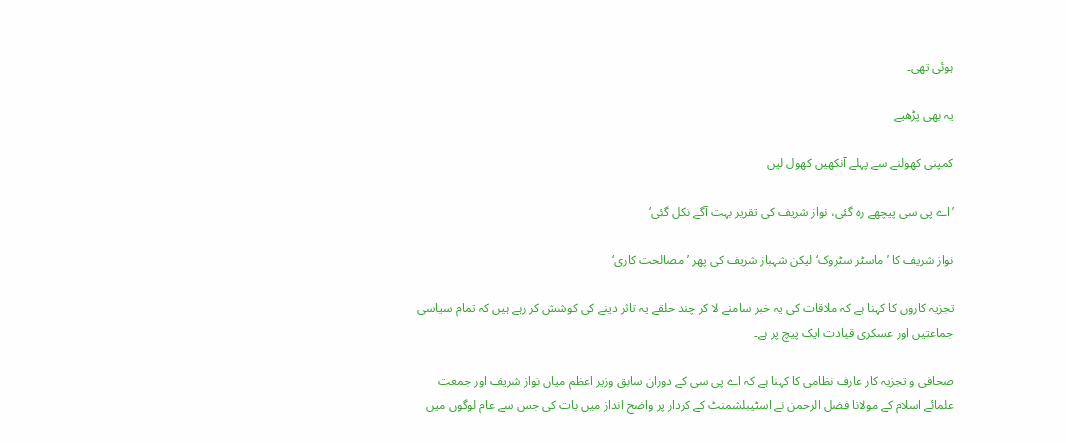ہوئی تھی۔

یہ بھی پڑھیے

کمپنی کھولنے سے پہلے آنکھیں کھول لیں

’اے پی سی پیچھے رہ گئی، نواز شریف کی تقریر بہت آگے نکل گئی‘

نواز شریف کا ’ماسٹر سٹروک‘ لیکن شہباز شریف کی پھر ’مصالحت کاری‘

تجزیہ کاروں کا کہنا ہے کہ ملاقات کی یہ خبر سامنے لا کر چند حلقے یہ تاثر دینے کی کوشش کر رہے ہیں کہ تمام سیاسی جماعتیں اور عسکری قیادت ایک پیچ پر ہے۔

صحافی و تجزیہ کار عارف نظامی کا کہنا ہے کہ اے پی سی کے دوران سابق وزیر اعظم میاں نواز شریف اور جمعت علمائے اسلام کے مولانا فضل الرحمن نے اسٹیبلشمنٹ کے کردار پر واضح انداز میں بات کی جس سے عام لوگوں میں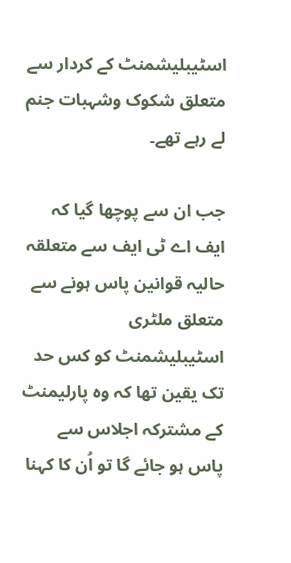اسٹیبلیشمنٹ کے کردار سے متعلق شکوک وشہبات جنم لے رہے تھے۔

جب ان سے پوچھا گیا کہ ایف اے ٹی ایف سے متعلقہ حالیہ قوانین پاس ہونے سے متعلق ملٹری اسٹیبلیشمنٹ کو کس حد تک یقین تھا کہ وہ پارلیمنٹ کے مشترکہ اجلاس سے پاس ہو جائے گا تو اُن کا کہنا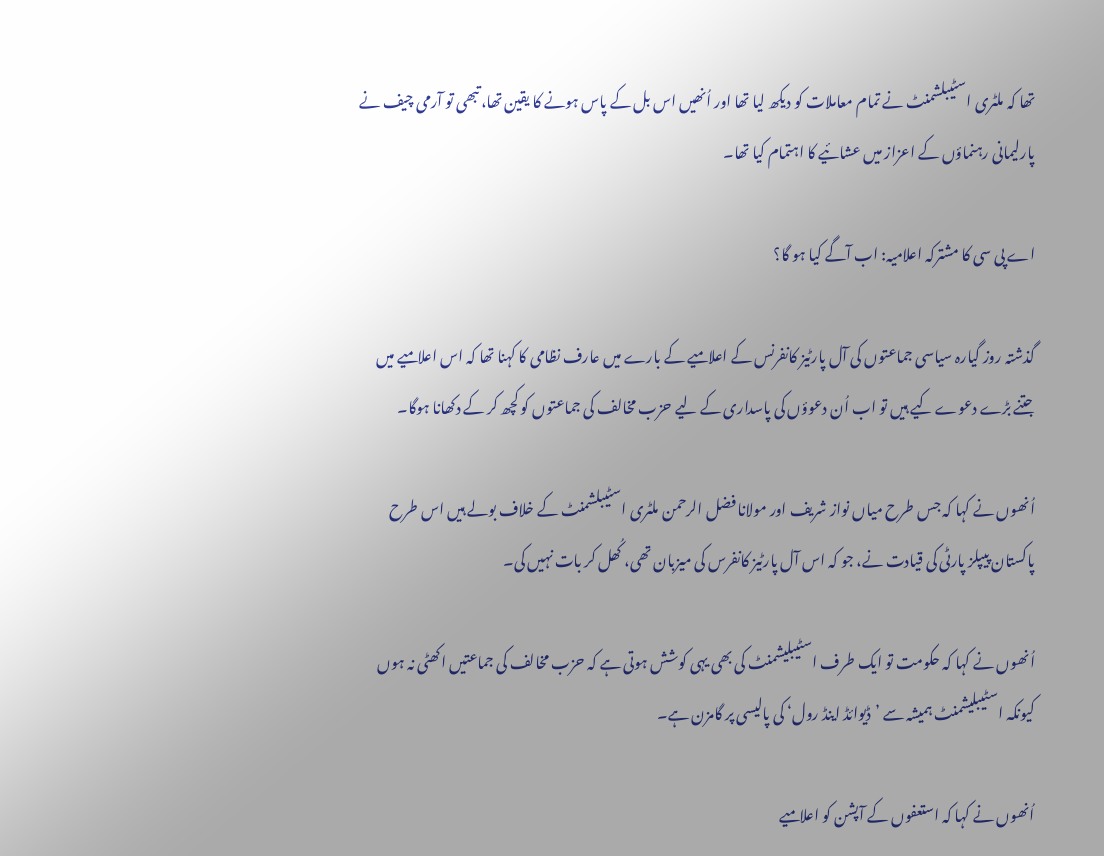تھا کہ ملٹری اسٹیبلشمنٹ نے تمام معاملات کو دیکھ لیا تھا اور اُنھیں اس بل کے پاس ہونے کا یقین تھا، تبھی تو آرمی چیف نے پارلیمانی رہنماؤں کے اعزاز میں عشائیے کا اہتمام کیا تھا۔

اے پی سی کا مشترکہ اعلامیہ: اب آگے کیا ہو گا؟

گذشتہ روز گیارہ سیاسی جماعتوں کی آل پارٹیز کانفرنس کے اعلامیے کے بارے میں عارف نظامی کا کہنا تھا کہ اس اعلامیے میں جتنے بڑے دعوے کیے ہیں تو اب اُن دعوؤں کی پاسداری کے لیے حزب مخالف کی جماعتوں کو کچھ کر کے دکھانا ہوگا۔

اُنھوں نے کہا کہ جس طرح میاں نواز شریف اور مولانا فضل الرحمن ملٹری اسٹیبلشمنٹ کے خلاف بولے ہیں اس طرح پاکستان پیپلز پارٹی کی قیادت نے، جو کہ اس آل پارٹیز کانفرس کی میزبان تھی، کُھل کر بات نہیں کی۔

اُنھوں نے کہا کہ حکومت تو ایک طرف اسٹیبلیشمنٹ کی بھی یہی کوشش ہوتی ہے کہ حزب مخالف کی جماعتیں اکھٹی نہ ہوں کیونکہ اسٹیبلیشمنٹ ہمیشہ سے ’ڈیوائڈ اینڈ رول‘ کی پالیسی پر گامزن ہے۔

اُنھوں نے کہا کہ استعفوں کے آپشن کو اعلامیے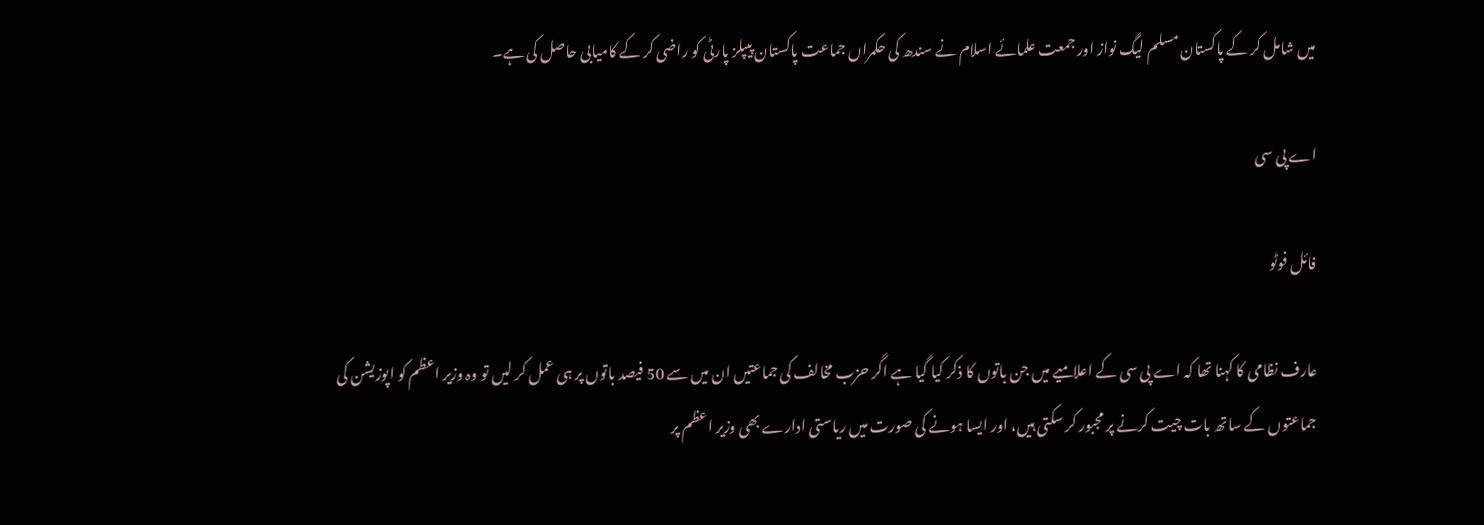میں شامل کر کے پاکستان مسلم لیگ نواز اور جمعت علمائے اسلام نے سندھ کی حکمراں جماعت پاکستان پیپلز پارٹی کو راضی کر کے کامیابی حاصل کی ہے۔

اے پی سی

فائل فوٹو

عارف نظامی کا کہنا تھا کہ اے پی سی کے اعلامیے میں جن باتوں کا ذکر کیا گیا ہے اگر حزب مخالف کی جماعتیں ان میں سے 50 فیصد باتوں پر ہی عمل کر لیں تو وہ وزیر اعظم کو اپوزیشن کی جماعتوں کے ساتھ بات چیت کرنے پر مجبور کر سکتی ہیں، اور ایسا ہونے کی صورت میں ریاستی ادارے بھی وزیر اعظم پر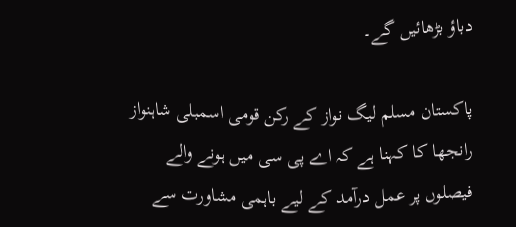دباؤ بڑھائیں گے۔

پاکستان مسلم لیگ نواز کے رکن قومی اسمبلی شاہنواز رانجھا کا کہنا ہے کہ اے پی سی میں ہونے والے فیصلوں پر عمل درآمد کے لیے باہمی مشاورت سے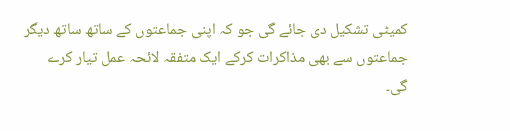کمیٹی تشکیل دی جائے گی جو کہ اپنی جماعتوں کے ساتھ ساتھ دیگر جماعتوں سے بھی مذاکرات کرکے ایک متفقہ لائحہ عمل تیار کرے گی۔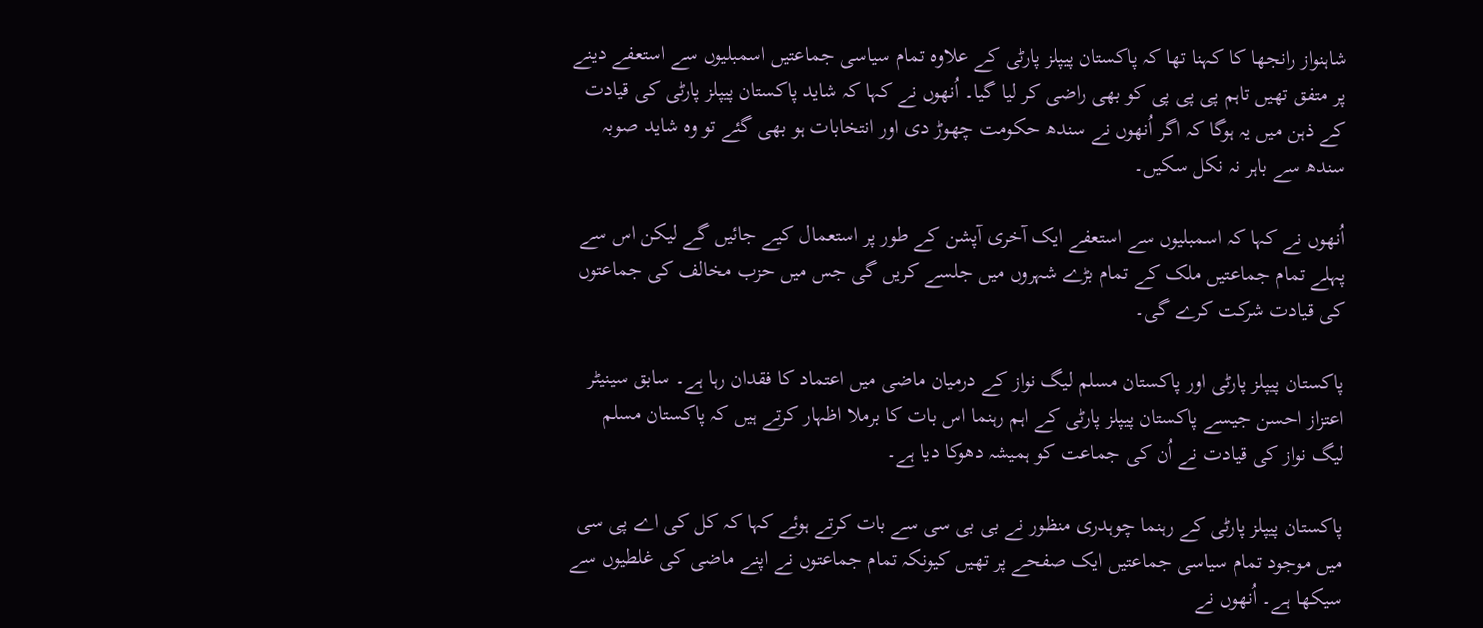شاہنواز رانجھا کا کہنا تھا کہ پاکستان پیپلز پارٹی کے علاوہ تمام سیاسی جماعتیں اسمبلیوں سے استعفے دینے پر متفق تھیں تاہم پی پی پی کو بھی راضی کر لیا گیا۔ اُنھوں نے کہا کہ شاید پاکستان پیپلز پارٹی کی قیادت کے ذہن میں یہ ہوگا کہ اگر اُنھوں نے سندھ حکومت چھوڑ دی اور انتخابات ہو بھی گئے تو وہ شاید صوبہ سندھ سے باہر نہ نکل سکیں۔

اُنھوں نے کہا کہ اسمبلیوں سے استعفے ایک آخری آپشن کے طور پر استعمال کیے جائیں گے لیکن اس سے پہلے تمام جماعتیں ملک کے تمام بڑے شہروں میں جلسے کریں گی جس میں حزب مخالف کی جماعتوں کی قیادت شرکت کرے گی۔

پاکستان پیپلز پارٹی اور پاکستان مسلم لیگ نواز کے درمیان ماضی میں اعتماد کا فقدان رہا ہے۔ سابق سینیٹر اعتزاز احسن جیسے پاکستان پیپلز پارٹی کے اہم رہنما اس بات کا برملا اظہار کرتے ہیں کہ پاکستان مسلم لیگ نواز کی قیادت نے اُن کی جماعت کو ہمیشہ دھوکا دیا ہے۔

پاکستان پیپلز پارٹی کے رہنما چوہدری منظور نے بی بی سی سے بات کرتے ہوئے کہا کہ کل کی اے پی سی میں موجود تمام سیاسی جماعتیں ایک صفحے پر تھیں کیونکہ تمام جماعتوں نے اپنے ماضی کی غلطیوں سے سیکھا ہے۔ اُنھوں نے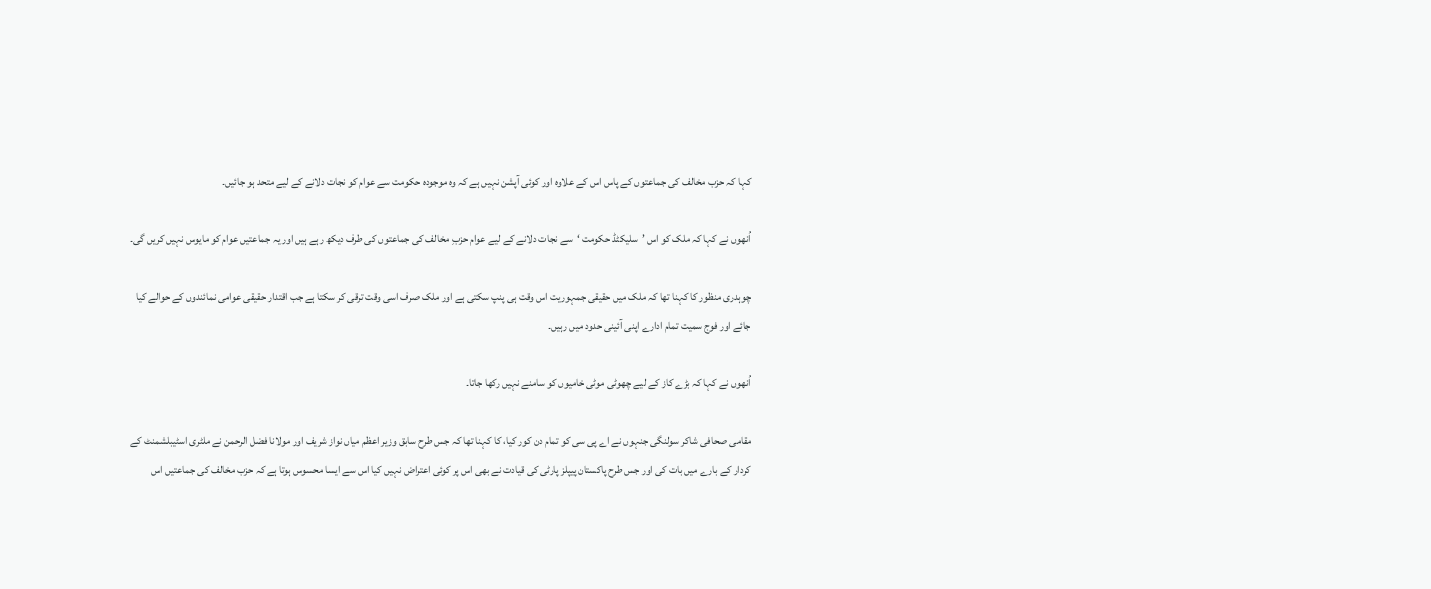کہا کہ حزب مخالف کی جماعتوں کے پاس اس کے علاوہ اور کوئی آپشن نہیں ہے کہ وہ موجودہ حکومت سے عوام کو نجات دلانے کے لیے متحد ہو جائیں۔

اُنھوں نے کہا کہ ملک کو اس ’سلیکٹڈ حکومت ‘سے نجات دلانے کے لیے عوام حزبِ مخالف کی جماعتوں کی طرف دیکھ رہے ہیں اور یہ جماعتیں عوام کو مایوس نہیں کریں گی۔

چوہدری منظور کا کہنا تھا کہ ملک میں حقیقی جمہوریت اس وقت ہی پنپ سکتی ہے اور ملک صرف اسی وقت ترقی کر سکتا ہے جب اقتدار حقیقی عوامی نمائندوں کے حوالے کیا جائے اور فوج سمیت تمام ادارے اپنی آئینی حدود میں رہیں۔

اُنھوں نے کہا کہ بڑے کاز کے لیے چھوٹی موٹی خامیوں کو سامنے نہیں رکھا جاتا۔

مقامی صحافی شاکر سولنگی جنہوں نے اے پی سی کو تمام دن کور کیا، کا کہنا تھا کہ جس طرح سابق وزیر اعظم میاں نواز شریف اور مولانا فضل الرحمن نے ملٹری اسٹیبلشمنٹ کے کردار کے بارے میں بات کی اور جس طرح پاکستان پیپلز پارٹی کی قیادت نے بھی اس پر کوئی اعتراض نہیں کیا اس سے ایسا محسوس ہوتا ہے کہ حزب مخالف کی جماعتیں اس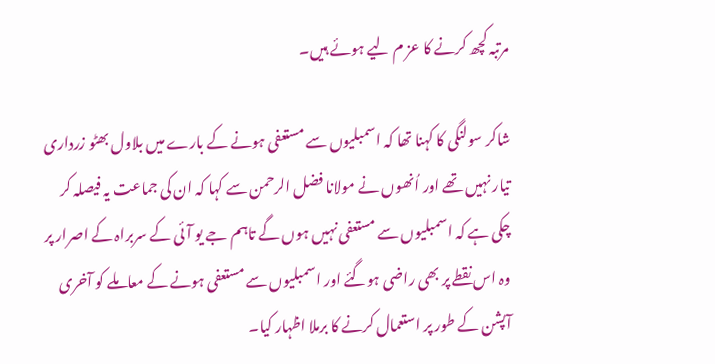مرتبہ کچھ کرنے کا عز م لیے ہوئے ہیں۔

شاکر سولنگی کا کہنا تھا کہ اسمبلیوں سے مستعفی ہونے کے بارے میں بلاول بھٹو زرداری تیار نہیں تھے اور اُنھوں نے مولانا فضل الرحمن سے کہا کہ ان کی جماعت یہ فیصلہ کر چکی ہے کہ اسمبلیوں سے مستعفی نہیں ہوں گے تاہم جے یو آئی کے سربراہ کے اصرار پر وہ اس نقطے پر بھی راضی ہوگئے اور اسمبلیوں سے مستعفی ہونے کے معاملے کو آخری آپشن کے طور پر استعمال کرنے کا برملا اظہار کیا۔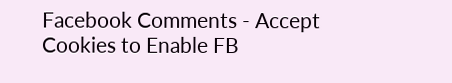Facebook Comments - Accept Cookies to Enable FB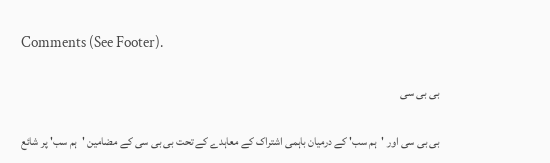Comments (See Footer).

بی بی سی

بی بی سی اور 'ہم سب' کے درمیان باہمی اشتراک کے معاہدے کے تحت بی بی سی کے مضامین 'ہم سب' پر شائع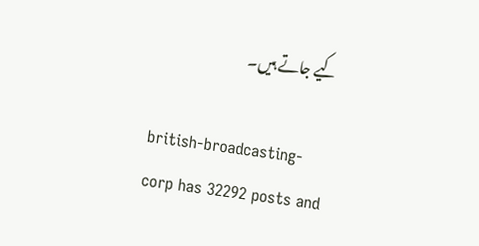کیے جاتے ہیں۔

british-broadcasting-corp has 32292 posts and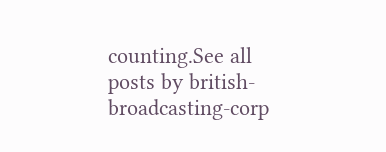counting.See all posts by british-broadcasting-corp